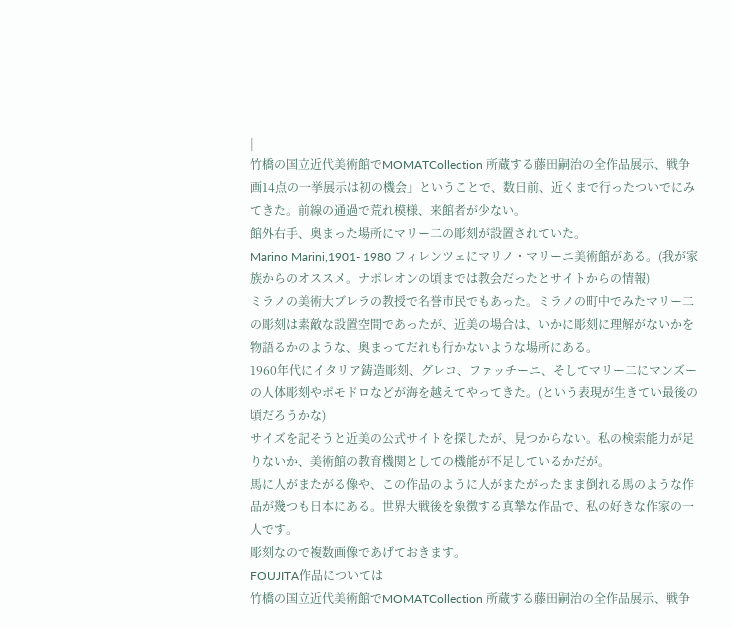|
竹橋の国立近代美術館でMOMATCollection 所蔵する藤田嗣治の全作品展示、戦争画14点の一挙展示は初の機会」ということで、数日前、近くまで行ったついでにみてきた。前線の通過で荒れ模様、来館者が少ない。
館外右手、奥まった場所にマリー二の彫刻が設置されていた。
Marino Marini,1901- 1980 フィレンツェにマリノ・マリーニ美術館がある。(我が家族からのオススメ。ナポレオンの頃までは教会だったとサイトからの情報)
ミラノの美術大ブレラの教授で名誉市民でもあった。ミラノの町中でみたマリー二の彫刻は素敵な設置空間であったが、近美の場合は、いかに彫刻に理解がないかを物語るかのような、奥まってだれも行かないような場所にある。
1960年代にイタリア鋳造彫刻、グレコ、ファッチーニ、そしてマリー二にマンズーの人体彫刻やポモドロなどが海を越えてやってきた。(という表現が生きてい最後の頃だろうかな)
サイズを記そうと近美の公式サイトを探したが、見つからない。私の検索能力が足りないか、美術館の教育機関としての機能が不足しているかだが。
馬に人がまたがる像や、この作品のように人がまたがったまま倒れる馬のような作品が幾つも日本にある。世界大戦後を象徴する真摯な作品で、私の好きな作家の一人です。
彫刻なので複数画像であげておきます。
FOUJITA作品については
竹橋の国立近代美術館でMOMATCollection 所蔵する藤田嗣治の全作品展示、戦争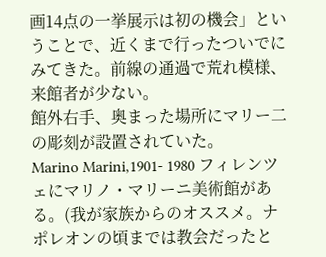画14点の一挙展示は初の機会」ということで、近くまで行ったついでにみてきた。前線の通過で荒れ模様、来館者が少ない。
館外右手、奥まった場所にマリー二の彫刻が設置されていた。
Marino Marini,1901- 1980 フィレンツェにマリノ・マリーニ美術館がある。(我が家族からのオススメ。ナポレオンの頃までは教会だったと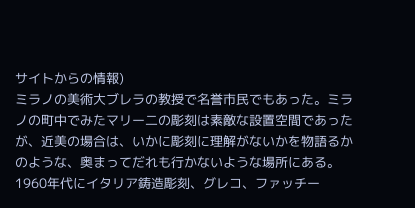サイトからの情報)
ミラノの美術大ブレラの教授で名誉市民でもあった。ミラノの町中でみたマリー二の彫刻は素敵な設置空間であったが、近美の場合は、いかに彫刻に理解がないかを物語るかのような、奥まってだれも行かないような場所にある。
1960年代にイタリア鋳造彫刻、グレコ、ファッチー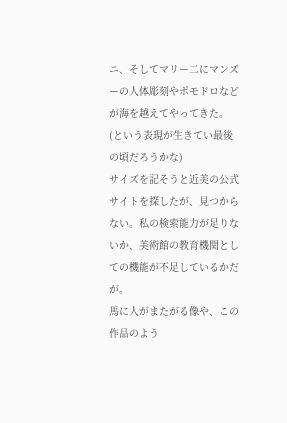ニ、そしてマリー二にマンズーの人体彫刻やポモドロなどが海を越えてやってきた。(という表現が生きてい最後の頃だろうかな)
サイズを記そうと近美の公式サイトを探したが、見つからない。私の検索能力が足りないか、美術館の教育機関としての機能が不足しているかだが。
馬に人がまたがる像や、この作品のよう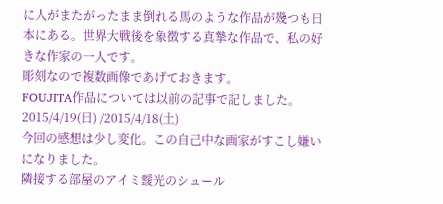に人がまたがったまま倒れる馬のような作品が幾つも日本にある。世界大戦後を象徴する真摯な作品で、私の好きな作家の一人です。
彫刻なので複数画像であげておきます。
FOUJITA作品については以前の記事で記しました。2015/4/19(日) /2015/4/18(土)
今回の感想は少し変化。この自己中な画家がすこし嫌いになりました。
隣接する部屋のアイミ靉光のシュール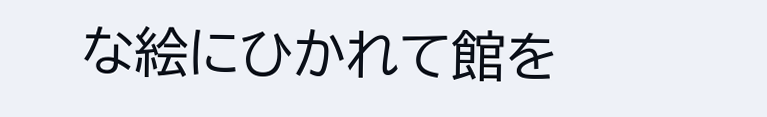な絵にひかれて館を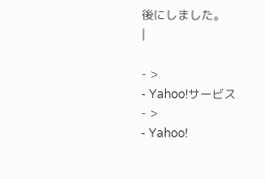後にしました。
|

- >
- Yahoo!サービス
- >
- Yahoo!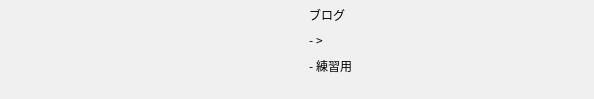ブログ
- >
- 練習用